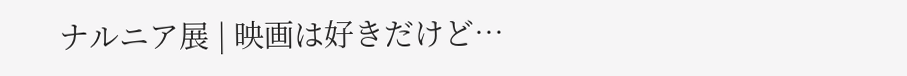ナルニア展 | 映画は好きだけど…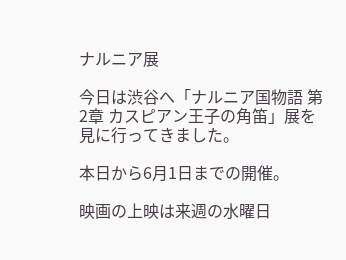ナルニア展

今日は渋谷へ「ナルニア国物語 第2章 カスピアン王子の角笛」展を見に行ってきました。

本日から6月1日までの開催。

映画の上映は来週の水曜日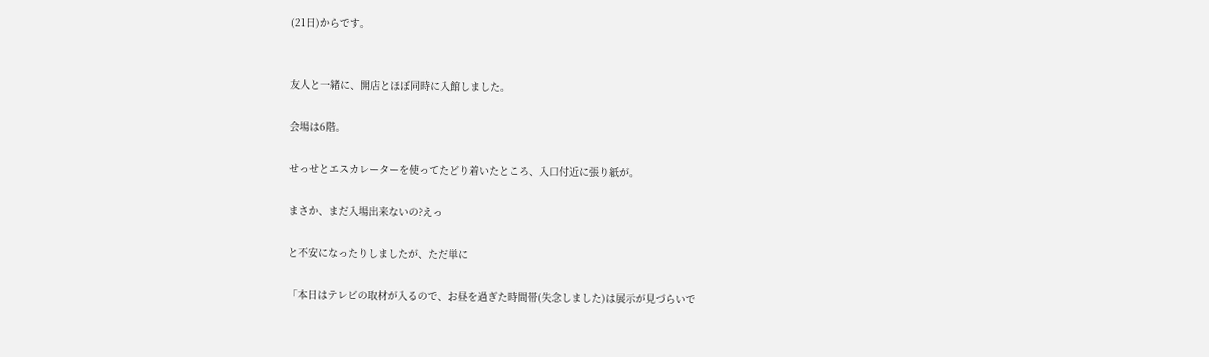(21日)からです。


友人と一緒に、開店とほぼ同時に入館しました。

会場は6階。

せっせとエスカレーターを使ってたどり着いたところ、入口付近に張り紙が。

まさか、まだ入場出来ないの?えっ

と不安になったりしましたが、ただ単に

「本日はテレビの取材が入るので、お昼を過ぎた時間帯(失念しました)は展示が見づらいで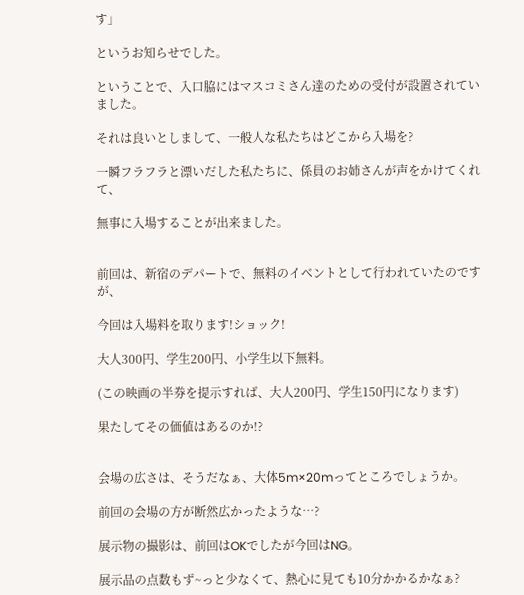す」

というお知らせでした。

ということで、入口脇にはマスコミさん達のための受付が設置されていました。

それは良いとしまして、一般人な私たちはどこから入場を?

一瞬フラフラと漂いだした私たちに、係員のお姉さんが声をかけてくれて、

無事に入場することが出来ました。


前回は、新宿のデパートで、無料のイベントとして行われていたのですが、

今回は入場料を取ります!ショック!

大人300円、学生200円、小学生以下無料。

(この映画の半券を提示すれば、大人200円、学生150円になります)

果たしてその価値はあるのか!?


会場の広さは、そうだなぁ、大体5m×20mってところでしょうか。

前回の会場の方が断然広かったような…?

展示物の撮影は、前回はOKでしたが今回はNG。

展示品の点数もず~っと少なくて、熱心に見ても10分かかるかなぁ?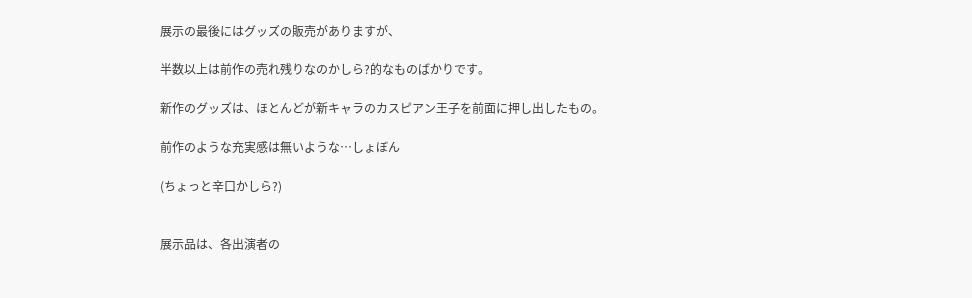展示の最後にはグッズの販売がありますが、

半数以上は前作の売れ残りなのかしら?的なものばかりです。

新作のグッズは、ほとんどが新キャラのカスピアン王子を前面に押し出したもの。

前作のような充実感は無いような…しょぼん

(ちょっと辛口かしら?)


展示品は、各出演者の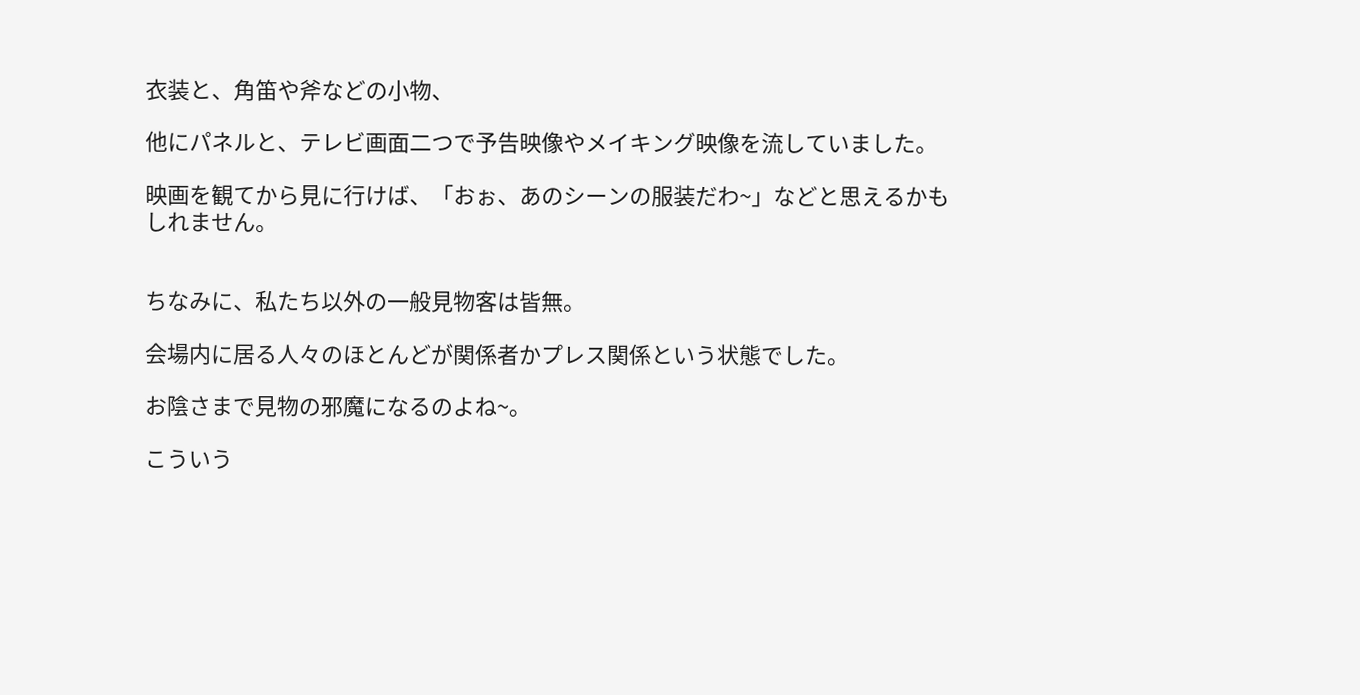衣装と、角笛や斧などの小物、

他にパネルと、テレビ画面二つで予告映像やメイキング映像を流していました。

映画を観てから見に行けば、「おぉ、あのシーンの服装だわ~」などと思えるかもしれません。


ちなみに、私たち以外の一般見物客は皆無。

会場内に居る人々のほとんどが関係者かプレス関係という状態でした。

お陰さまで見物の邪魔になるのよね~。

こういう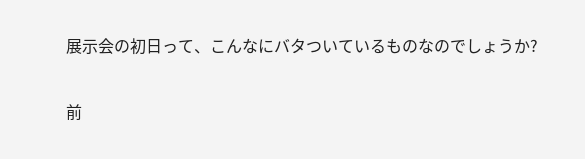展示会の初日って、こんなにバタついているものなのでしょうか?

前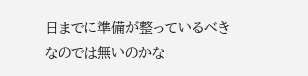日までに準備が整っているべきなのでは無いのかな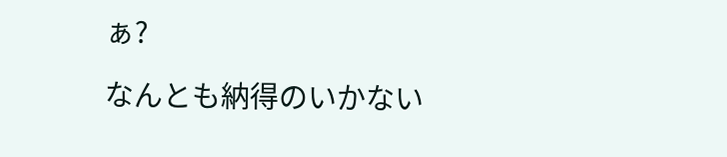ぁ?

なんとも納得のいかない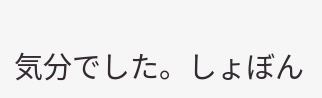気分でした。しょぼん